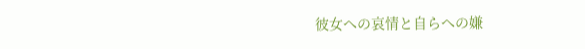彼女への哀情と自らへの嫌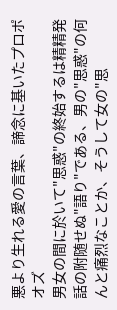悪より生れる愛の言葉、諦念に基いたプロポオズ
男女の間に於いて"思惑"の終始するは精精発話の附随せぬ"語り"である、男の"思惑"の何んと痛烈なことか、そうして女の"思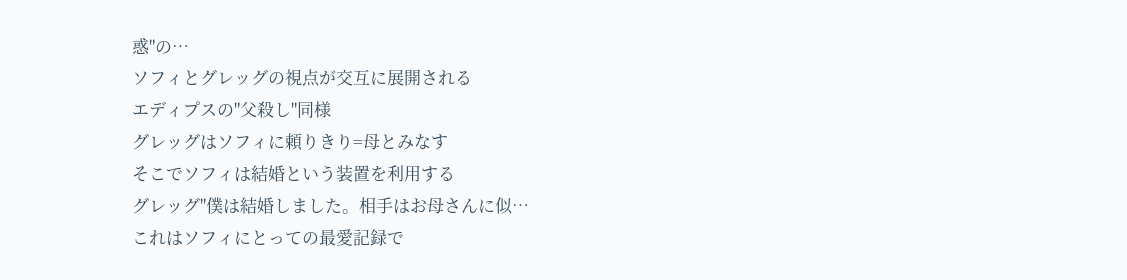惑"の…
ソフィとグレッグの視点が交互に展開される
エディプスの"父殺し"同様
グレッグはソフィに頼りきり=母とみなす
そこでソフィは結婚という装置を利用する
グレッグ"僕は結婚しました。相手はお母さんに似…
これはソフィにとっての最愛記録で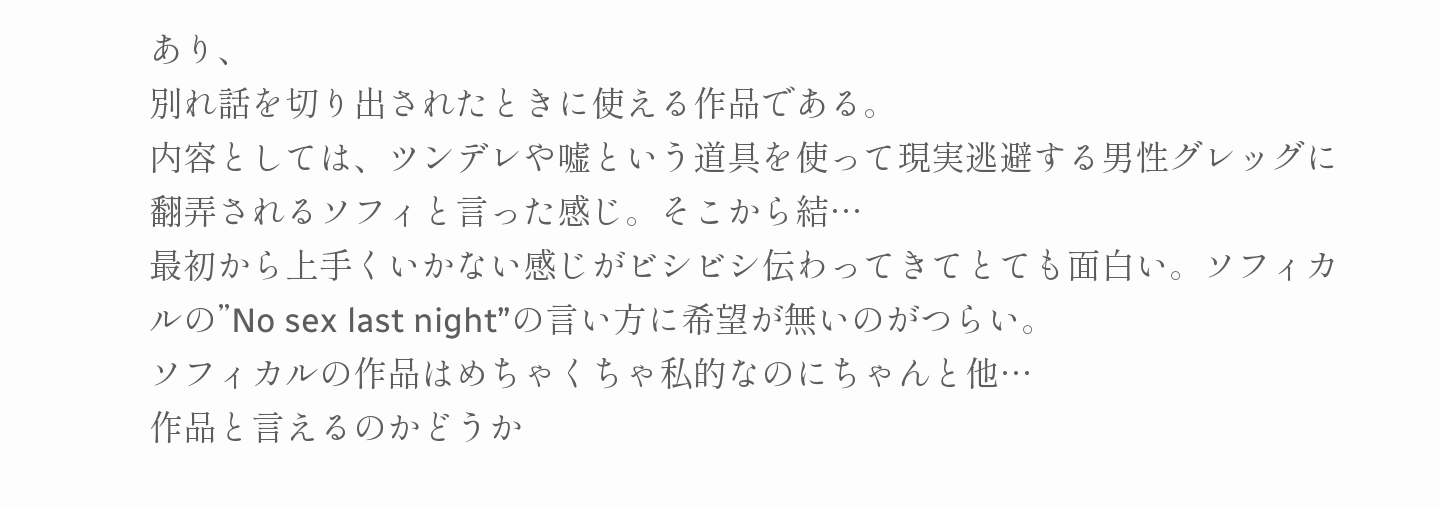あり、
別れ話を切り出されたときに使える作品である。
内容としては、ツンデレや嘘という道具を使って現実逃避する男性グレッグに翻弄されるソフィと言った感じ。そこから結…
最初から上手くいかない感じがビシビシ伝わってきてとても面白い。ソフィカルの”No sex last night”の言い方に希望が無いのがつらい。
ソフィカルの作品はめちゃくちゃ私的なのにちゃんと他…
作品と言えるのかどうか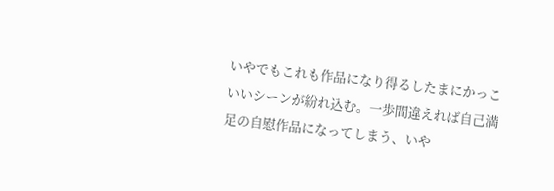いやでもこれも作品になり得るしたまにかっこいいシーンが紛れ込む。一歩間違えれば自己満足の自慰作品になってしまう、いや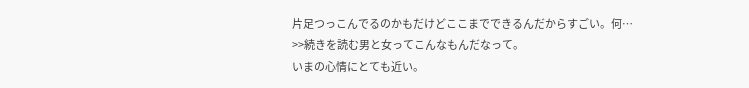片足つっこんでるのかもだけどここまでできるんだからすごい。何…
>>続きを読む男と女ってこんなもんだなって。
いまの心情にとても近い。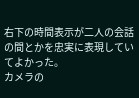右下の時間表示が二人の会話の間とかを忠実に表現していてよかった。
カメラの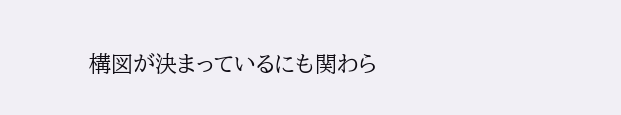構図が決まっているにも関わら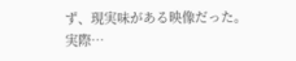ず、現実味がある映像だった。
実際…